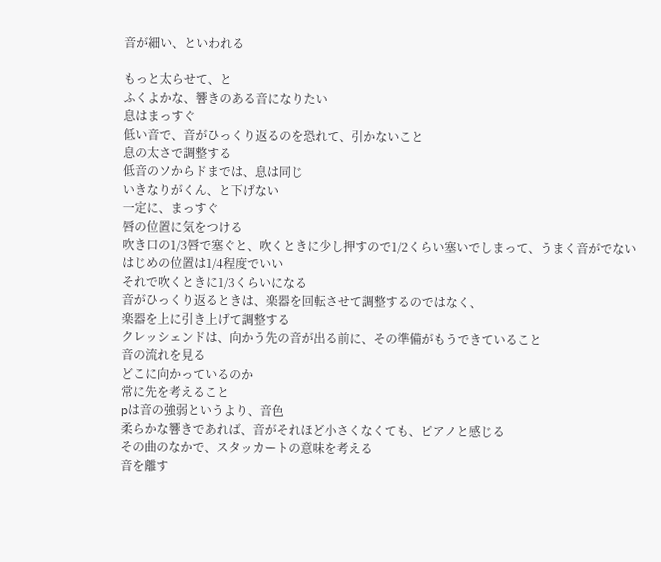音が細い、といわれる

もっと太らせて、と
ふくよかな、響きのある音になりたい
息はまっすぐ
低い音で、音がひっくり返るのを恐れて、引かないこと
息の太さで調整する
低音のソからドまでは、息は同じ
いきなりがくん、と下げない
一定に、まっすぐ
唇の位置に気をつける
吹き口の1/3唇で塞ぐと、吹くときに少し押すので1/2くらい塞いでしまって、うまく音がでない
はじめの位置は1/4程度でいい
それで吹くときに1/3くらいになる
音がひっくり返るときは、楽器を回転させて調整するのではなく、
楽器を上に引き上げて調整する
クレッシェンドは、向かう先の音が出る前に、その準備がもうできていること
音の流れを見る
どこに向かっているのか
常に先を考えること
pは音の強弱というより、音色
柔らかな響きであれば、音がそれほど小さくなくても、ピアノと感じる
その曲のなかで、スタッカートの意味を考える
音を離す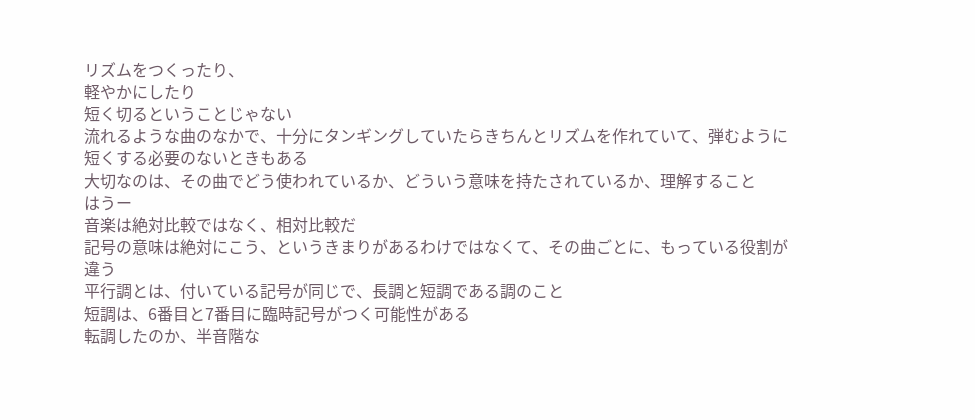リズムをつくったり、
軽やかにしたり
短く切るということじゃない
流れるような曲のなかで、十分にタンギングしていたらきちんとリズムを作れていて、弾むように短くする必要のないときもある
大切なのは、その曲でどう使われているか、どういう意味を持たされているか、理解すること
はうー
音楽は絶対比較ではなく、相対比較だ
記号の意味は絶対にこう、というきまりがあるわけではなくて、その曲ごとに、もっている役割が違う
平行調とは、付いている記号が同じで、長調と短調である調のこと
短調は、6番目と7番目に臨時記号がつく可能性がある
転調したのか、半音階な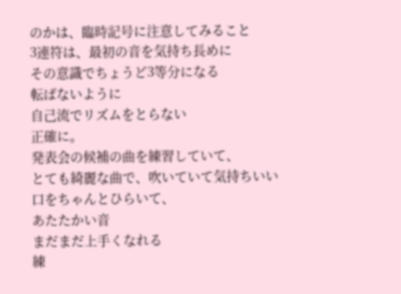のかは、臨時記号に注意してみること
3連符は、最初の音を気持ち長めに
その意識でちょうど3等分になる
転ばないように
自己流でリズムをとらない
正確に。
発表会の候補の曲を練習していて、
とても綺麗な曲で、吹いていて気持ちいい
口をちゃんとひらいて、
あたたかい音
まだまだ上手くなれる
練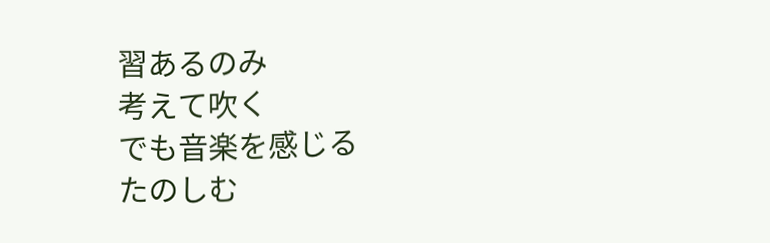習あるのみ
考えて吹く
でも音楽を感じる
たのしむ